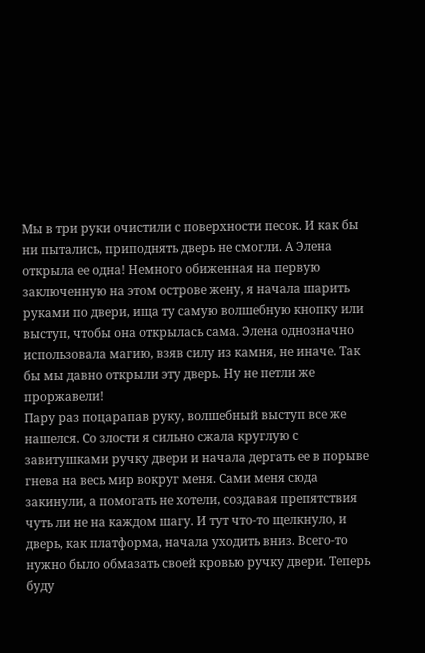Мы в три руки очистили с поверхности песок. И как бы ни пытались, приподнять дверь не смогли. А Элена открыла ее одна! Немного обиженная на первую заключенную на этом острове жену, я начала шарить руками по двери, ища ту самую волшебную кнопку или выступ, чтобы она открылась сама. Элена однозначно использовала магию, взяв силу из камня, не иначе. Так бы мы давно открыли эту дверь. Ну не петли же проржавели!
Пару раз поцарапав руку, волшебный выступ все же нашелся. Со злости я сильно сжала круглую с завитушками ручку двери и начала дергать ее в порыве гнева на весь мир вокруг меня. Сами меня сюда закинули, а помогать не хотели, создавая препятствия чуть ли не на каждом шагу. И тут что-то щелкнуло, и дверь, как платформа, начала уходить вниз. Всего-то нужно было обмазать своей кровью ручку двери. Теперь буду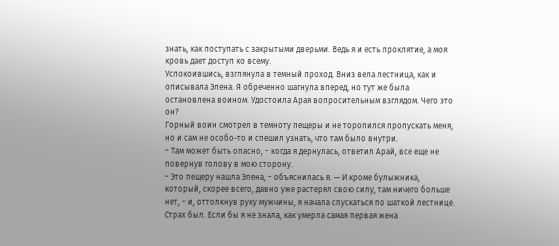знать, как поступать с закрытыми дверьми. Ведь я и есть проклятие, а моя кровь дает доступ ко всему.
Успокоившись, взглянула в темный проход. Вниз вела лестница, как и описывала Элена. Я обреченно шагнула вперед, но тут же была остановлена воином. Удостоила Арая вопросительным взглядом. Чего это он?
Горный воин смотрел в темноту пещеры и не торопился пропускать меня, но и сам не особо-то и спешил узнать, что там было внутри.
− Там может быть опасно, − когда я дернулась, ответил Арай, все еще не повернув голову в мою сторону.
− Это пещеру нашла Элена, − объяснилась я. — И кроме булыжника, который, скорее всего, давно уже растерял свою силу, там ничего больше нет, − и, оттолкнув руку мужчины, я начала спускаться по шаткой лестнице.
Страх был. Если бы я не знала, как умерла самая первая жена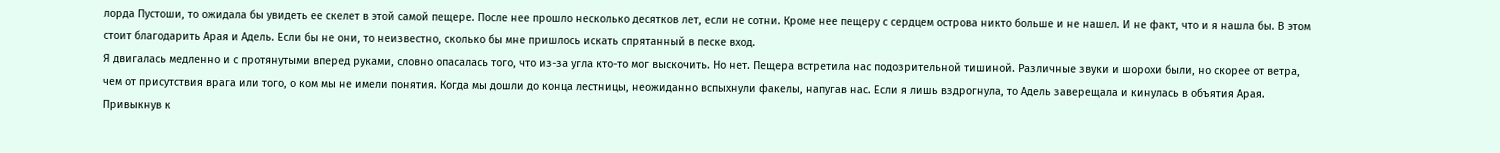лорда Пустоши, то ожидала бы увидеть ее скелет в этой самой пещере. После нее прошло несколько десятков лет, если не сотни. Кроме нее пещеру с сердцем острова никто больше и не нашел. И не факт, что и я нашла бы. В этом стоит благодарить Арая и Адель. Если бы не они, то неизвестно, сколько бы мне пришлось искать спрятанный в песке вход.
Я двигалась медленно и с протянутыми вперед руками, словно опасалась того, что из-за угла кто-то мог выскочить. Но нет. Пещера встретила нас подозрительной тишиной. Различные звуки и шорохи были, но скорее от ветра, чем от присутствия врага или того, о ком мы не имели понятия. Когда мы дошли до конца лестницы, неожиданно вспыхнули факелы, напугав нас. Если я лишь вздрогнула, то Адель заверещала и кинулась в объятия Арая. Привыкнув к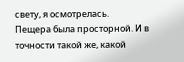свету, я осмотрелась.
Пещера была просторной. И в точности такой же, какой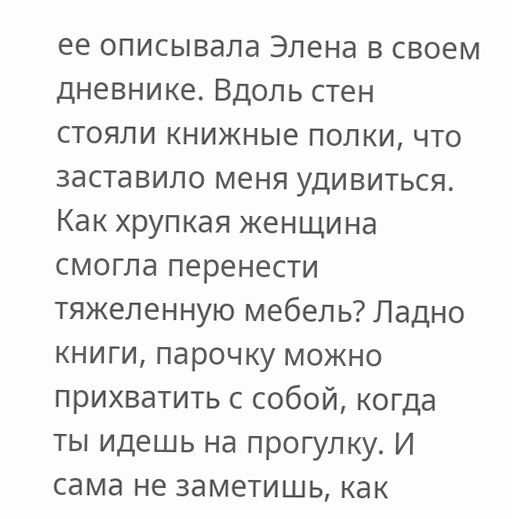ее описывала Элена в своем дневнике. Вдоль стен стояли книжные полки, что заставило меня удивиться. Как хрупкая женщина смогла перенести тяжеленную мебель? Ладно книги, парочку можно прихватить с собой, когда ты идешь на прогулку. И сама не заметишь, как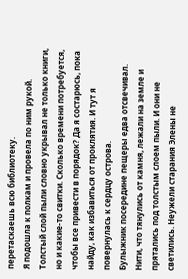перетаскаешь всю библиотеку.
Я подошла к полкам и провела по ним рукой. Толстый слой пыли словно укрывал не только книги, но и какие-то свитки. Сколько времени потребуется, чтобы все привести в порядок? Да я состарюсь, пока найду, как избавиться от проклятия. И тут я повернулась к сердцу острова.
Булыжник посередине пещеры едва отсвечивал. Нити, что тянулись от камня, лежали на земле и прятались под толстым слоем пыли. И они не светились. Неужели старания Элены не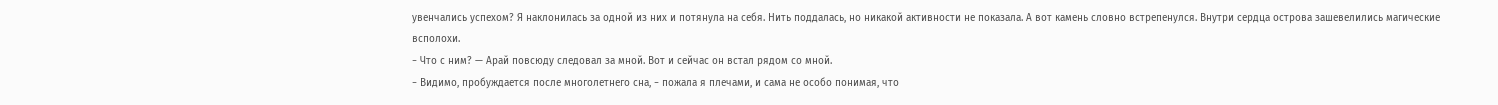увенчались успехом? Я наклонилась за одной из них и потянула на себя. Нить поддалась, но никакой активности не показала. А вот камень словно встрепенулся. Внутри сердца острова зашевелились магические всполохи.
− Что с ним? — Арай повсюду следовал за мной. Вот и сейчас он встал рядом со мной.
− Видимо, пробуждается после многолетнего сна, − пожала я плечами, и сама не особо понимая, что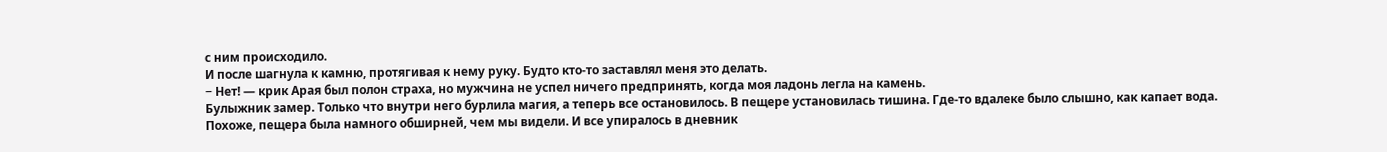с ним происходило.
И после шагнула к камню, протягивая к нему руку. Будто кто-то заставлял меня это делать.
− Нет! — крик Арая был полон страха, но мужчина не успел ничего предпринять, когда моя ладонь легла на камень.
Булыжник замер. Только что внутри него бурлила магия, а теперь все остановилось. В пещере установилась тишина. Где-то вдалеке было слышно, как капает вода. Похоже, пещера была намного обширней, чем мы видели. И все упиралось в дневник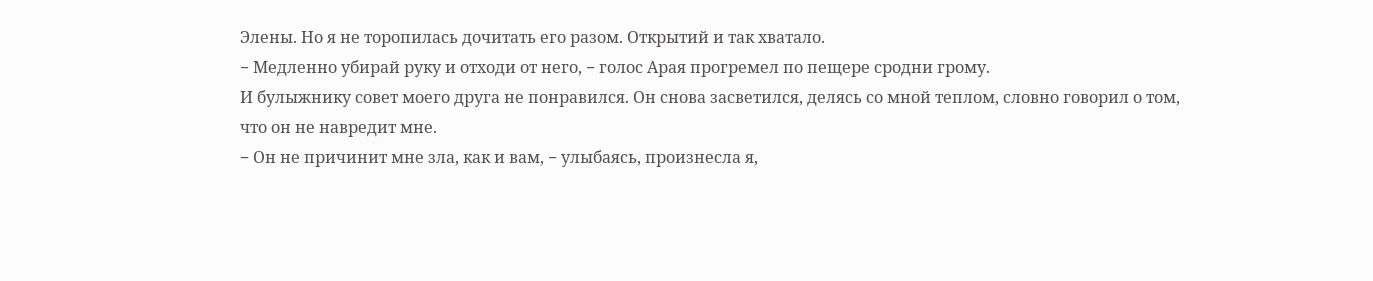Элены. Но я не торопилась дочитать его разом. Открытий и так хватало.
− Медленно убирай руку и отходи от него, − голос Арая прогремел по пещере сродни грому.
И булыжнику совет моего друга не понравился. Он снова засветился, делясь со мной теплом, словно говорил о том, что он не навредит мне.
− Он не причинит мне зла, как и вам, − улыбаясь, произнесла я,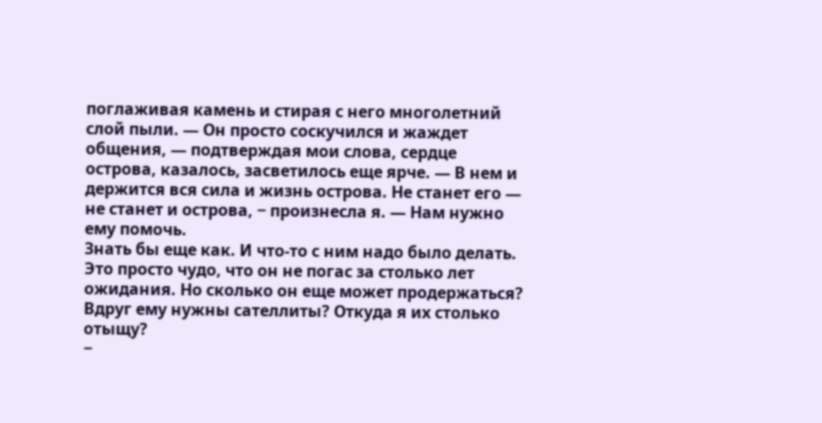поглаживая камень и стирая с него многолетний слой пыли. — Он просто соскучился и жаждет общения, — подтверждая мои слова, сердце острова, казалось, засветилось еще ярче. — В нем и держится вся сила и жизнь острова. Не станет его — не станет и острова, − произнесла я. — Нам нужно ему помочь.
Знать бы еще как. И что-то с ним надо было делать. Это просто чудо, что он не погас за столько лет ожидания. Но сколько он еще может продержаться? Вдруг ему нужны сателлиты? Откуда я их столько отыщу?
−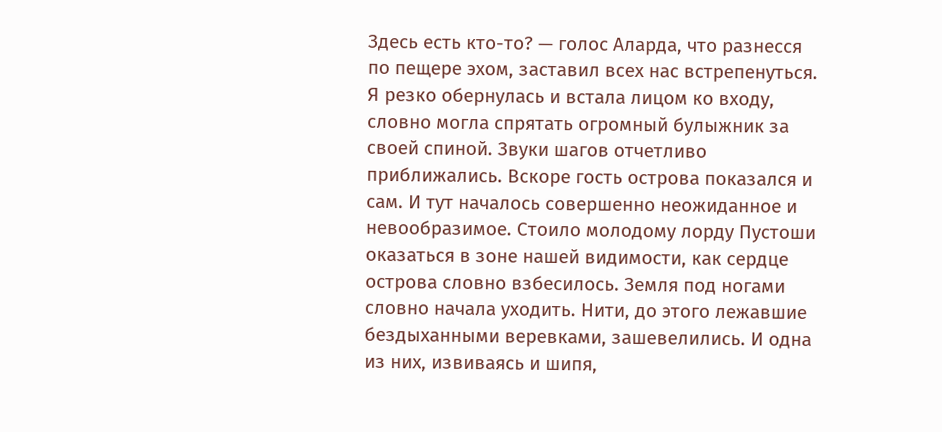Здесь есть кто-то? — голос Аларда, что разнесся по пещере эхом, заставил всех нас встрепенуться.
Я резко обернулась и встала лицом ко входу, словно могла спрятать огромный булыжник за своей спиной. Звуки шагов отчетливо приближались. Вскоре гость острова показался и сам. И тут началось совершенно неожиданное и невообразимое. Стоило молодому лорду Пустоши оказаться в зоне нашей видимости, как сердце острова словно взбесилось. Земля под ногами словно начала уходить. Нити, до этого лежавшие бездыханными веревками, зашевелились. И одна из них, извиваясь и шипя,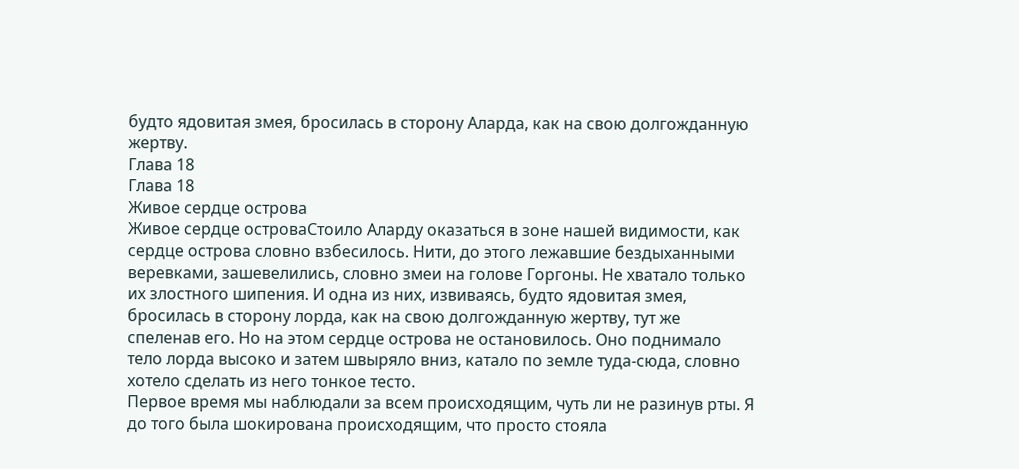будто ядовитая змея, бросилась в сторону Аларда, как на свою долгожданную жертву.
Глава 18
Глава 18
Живое сердце острова
Живое сердце островаСтоило Аларду оказаться в зоне нашей видимости, как сердце острова словно взбесилось. Нити, до этого лежавшие бездыханными веревками, зашевелились, словно змеи на голове Горгоны. Не хватало только их злостного шипения. И одна из них, извиваясь, будто ядовитая змея, бросилась в сторону лорда, как на свою долгожданную жертву, тут же спеленав его. Но на этом сердце острова не остановилось. Оно поднимало тело лорда высоко и затем швыряло вниз, катало по земле туда-сюда, словно хотело сделать из него тонкое тесто.
Первое время мы наблюдали за всем происходящим, чуть ли не разинув рты. Я до того была шокирована происходящим, что просто стояла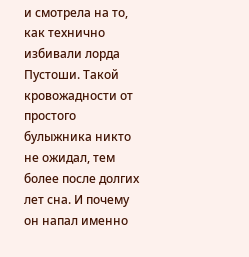и смотрела на то, как технично избивали лорда Пустоши. Такой кровожадности от простого булыжника никто не ожидал, тем более после долгих лет сна. И почему он напал именно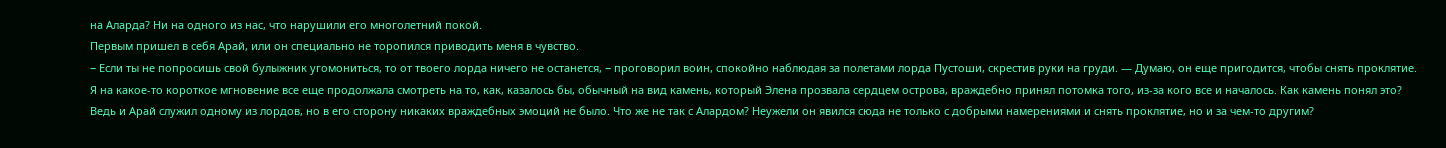на Аларда? Ни на одного из нас, что нарушили его многолетний покой.
Первым пришел в себя Арай, или он специально не торопился приводить меня в чувство.
− Если ты не попросишь свой булыжник угомониться, то от твоего лорда ничего не останется, − проговорил воин, спокойно наблюдая за полетами лорда Пустоши, скрестив руки на груди. — Думаю, он еще пригодится, чтобы снять проклятие.
Я на какое-то короткое мгновение все еще продолжала смотреть на то, как, казалось бы, обычный на вид камень, который Элена прозвала сердцем острова, враждебно принял потомка того, из-за кого все и началось. Как камень понял это? Ведь и Арай служил одному из лордов, но в его сторону никаких враждебных эмоций не было. Что же не так с Алардом? Неужели он явился сюда не только с добрыми намерениями и снять проклятие, но и за чем-то другим?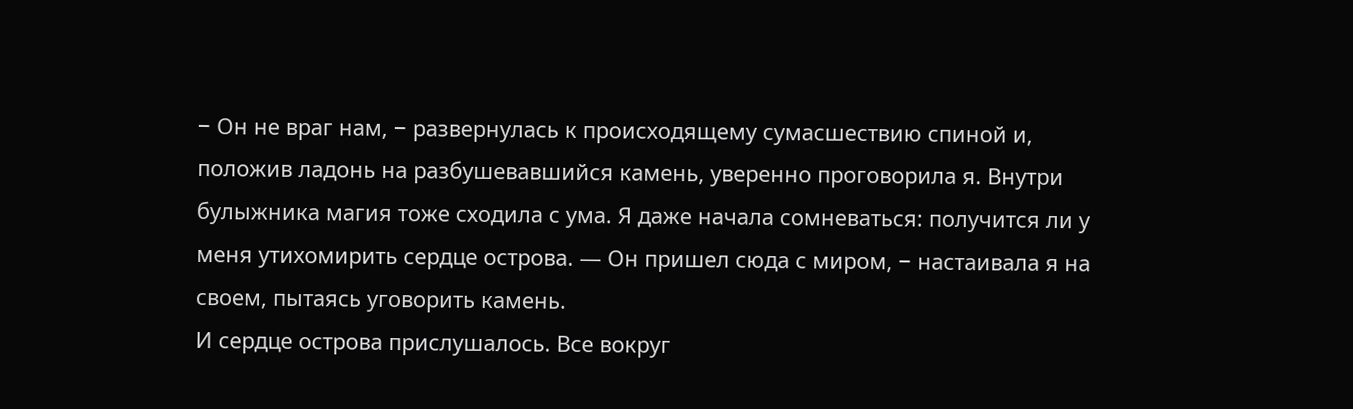− Он не враг нам, − развернулась к происходящему сумасшествию спиной и, положив ладонь на разбушевавшийся камень, уверенно проговорила я. Внутри булыжника магия тоже сходила с ума. Я даже начала сомневаться: получится ли у меня утихомирить сердце острова. — Он пришел сюда с миром, − настаивала я на своем, пытаясь уговорить камень.
И сердце острова прислушалось. Все вокруг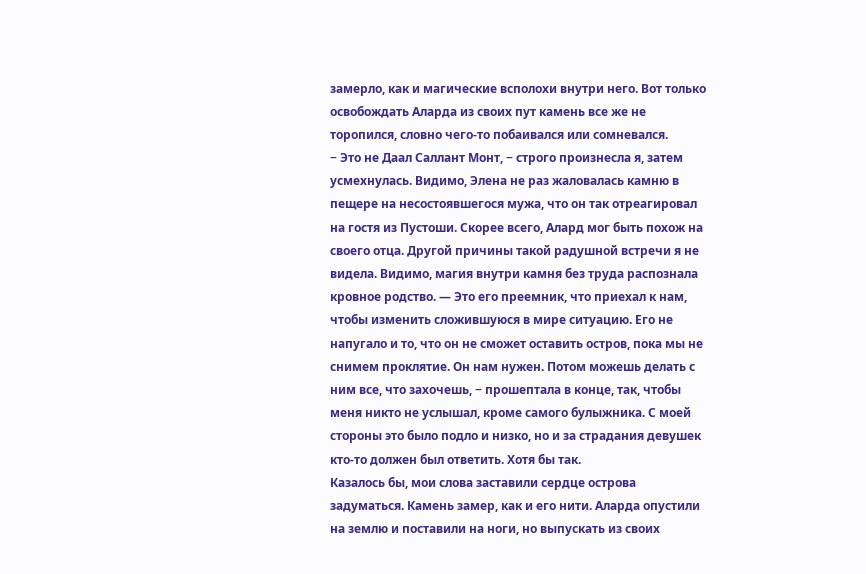замерло, как и магические всполохи внутри него. Вот только освобождать Аларда из своих пут камень все же не торопился, словно чего-то побаивался или сомневался.
− Это не Даал Саллант Монт, − строго произнесла я, затем усмехнулась. Видимо, Элена не раз жаловалась камню в пещере на несостоявшегося мужа, что он так отреагировал на гостя из Пустоши. Скорее всего, Алард мог быть похож на своего отца. Другой причины такой радушной встречи я не видела. Видимо, магия внутри камня без труда распознала кровное родство. — Это его преемник, что приехал к нам, чтобы изменить сложившуюся в мире ситуацию. Его не напугало и то, что он не сможет оставить остров, пока мы не снимем проклятие. Он нам нужен. Потом можешь делать с ним все, что захочешь, − прошептала в конце, так, чтобы меня никто не услышал, кроме самого булыжника. С моей стороны это было подло и низко, но и за страдания девушек кто-то должен был ответить. Хотя бы так.
Казалось бы, мои слова заставили сердце острова задуматься. Камень замер, как и его нити. Аларда опустили на землю и поставили на ноги, но выпускать из своих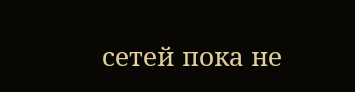сетей пока не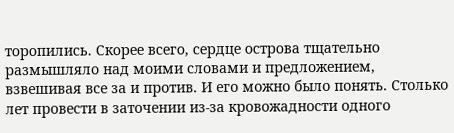торопились. Скорее всего, сердце острова тщательно размышляло над моими словами и предложением, взвешивая все за и против. И его можно было понять. Столько лет провести в заточении из-за кровожадности одного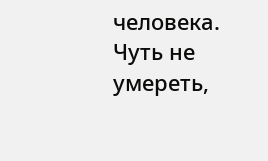человека. Чуть не умереть,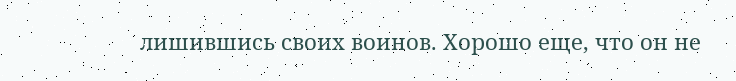лишившись своих воинов. Хорошо еще, что он не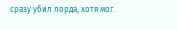сразу убил лорда, хотя мог.